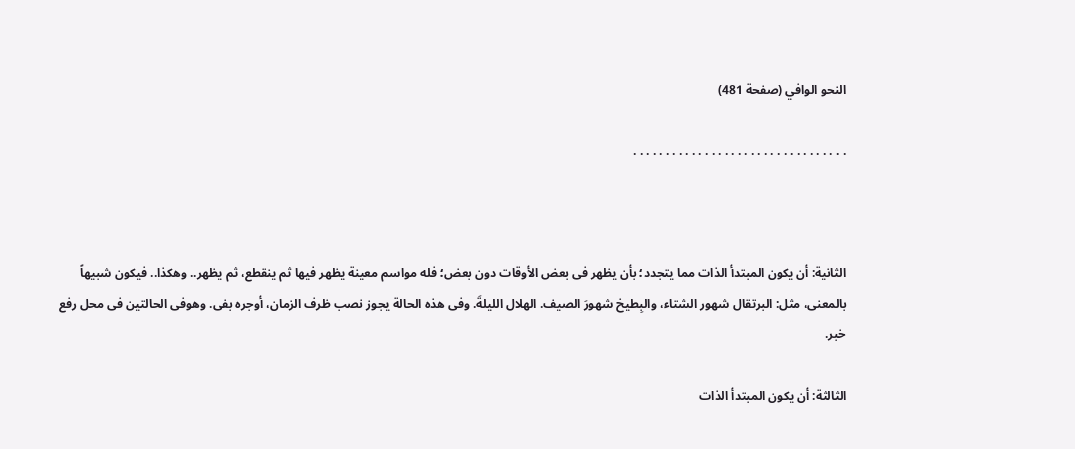النحو الوافي (صفحة 481)

. . . . . . . . . . . . . . . . . . . . . . . . . . . . . . . . .



الثانية: أن يكون المبتدأ الذات مما يتجدد؛ بأن يظهر فى بعض الأوقات دون بعض؛ فله مواسم معينة يظهر فيها ثم ينقطع، ثم يظهر.. وهكذا.. فيكون شبيهاً بالمعنى، مثل: البرتقال شهور الشتاء، والبِطيخ شهورَ الصيف. الهلال الليلةَ. وفى هذه الحالة يجوز نصب ظرف الزمان، أوجره بفى. وهوفى الحالتين فى محل رفع خبر.

الثالثة: أن يكون المبتدأ الذات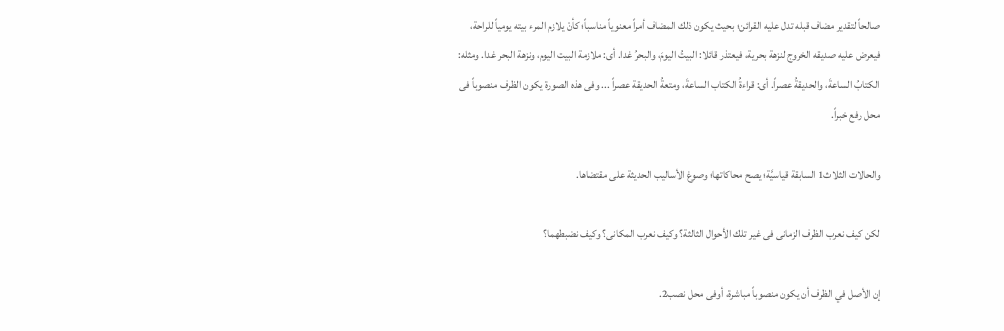صالحاً لتقدير مضاف قبله تدل عليه القرائن؛ بحيث يكون ذلك المضاف أمراً معنوياً مناسباً؛ كأنْ يلازم المرء بيته يومياً للراحة، فيعرض عليه صديقه الخروج لنزهة بحرية، فيعتذر قائلا: البيتُ اليومَ، والبحرُ غدا. أى: ملازمة البيت اليوم، ونزهة البحر غدا. ومثله: الكتابُ الساعةَ، والحديقةُ عصراً. أى: قراءةُ الكتاب الساعةَ، ومتعةُ الحديقة عصراً ... وفى هذه الصورة يكون الظرف منصوباً فى محل رفع خبراً.

والحالات الثلاث1 السابقة قياسيَّة؛ يصح محاكاتها؛ وصوغ الأساليب الحديثة على مقتضاها.

لكن كيف نعرب الظرف الزمانى فى غير تلك الأحوال الثالثة؟ وكيف نعرب المكانى؟ وكيف نضبطهما؟

إن الأصل في الظرف أن يكون منصوباً مباشرة، أوفى محل نصب2.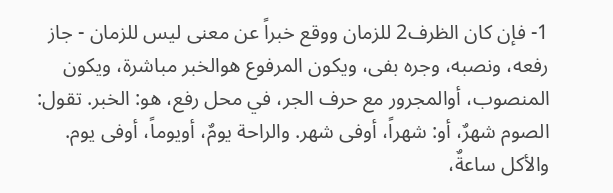1- فإن كان الظرف2 للزمان ووقع خبراً عن معنى ليس للزمان - جاز رفعه، ونصبه، وجره بفى، ويكون المرفوع هوالخبر مباشرة، ويكون المنصوب، أوالمجرور مع حرف الجر، في محل رفع، هو: الخبر. تقول: الصوم شهرٌ، أو: شهراً، أوفى شهر. والراحة يومٌ، أويوماً، أوفى يوم. والأكل ساعةٌ،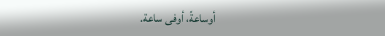أوساعةً، أوفى ساعة.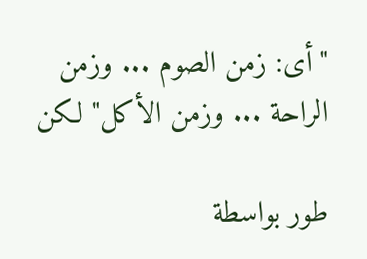"أى: زمن الصوم ... وزمن الراحة ... وزمن الأكل" لكن

طور بواسطة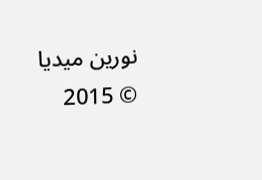نورين ميديا © 2015